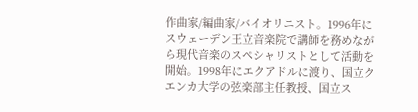作曲家/編曲家/バイオリニスト。1996年にスウェーデン王立音楽院で講師を務めながら現代音楽のスペシャリストとして活動を開始。1998年にエクアドルに渡り、国立クエンカ大学の弦楽部主任教授、国立ス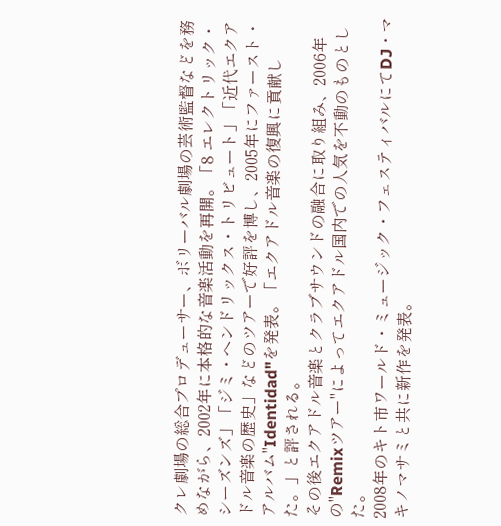クレ劇場の総合プロデューサー、ボリーバル劇場の芸術監督などを務めながら、2002年に本格的な音楽活動を再開。「8 エレクトリック・シーズンズ」「ジミ・ヘンドリックス・トリビュート」「近代エクアドル音楽の歴史」などのツアーで好評を博し、2005年にファースト・アルバム"Identidad"を発表。「エクアドル音楽の復興に貢献した。」と評される。
その後エクアドル音楽とクラブサウンドの融合に取り組み、2006年の"Remixツアー"によってエクアドル国内での人気を不動のものとした。
2008年のキト市ワールド・ミュージック・フェスティバルにてDJ・マキノマサミと共に新作を発表。